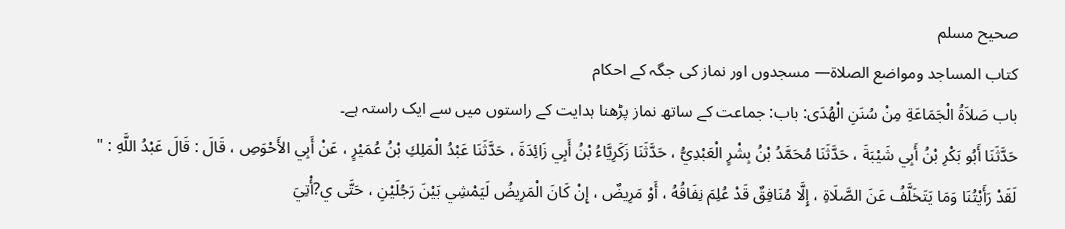صحيح مسلم
كتاب المساجد ومواضع الصلاة— مسجدوں اور نماز کی جگہ کے احکام
باب صَلاَةُ الْجَمَاعَةِ مِنْ سُنَنِ الْهُدَى: باب: جماعت کے ساتھ نماز پڑھنا ہدایت کے راستوں میں سے ایک راستہ ہے۔
حَدَّثَنَا أَبُو بَكْرِ بْنُ أَبِي شَيْبَةَ ، حَدَّثَنَا مُحَمَّدُ بْنُ بِشْرٍ الْعَبْدِيُّ ، حَدَّثَنَا زَكَرِيَّاءُ بْنُ أَبِي زَائِدَةَ ، حَدَّثَنَا عَبْدُ الْمَلِكِ بْنُ عُمَيْرٍ ، عَنْ أَبِي الأَحْوَصِ ، قَالَ : قَالَ عَبْدُ اللَّهِ : " لَقَدْ رَأَيْتُنَا وَمَا يَتَخَلَّفُ عَنَ الصَّلَاةِ ، إِلَّا مُنَافِقٌ قَدْ عُلِمَ نِفَاقُهُ ، أَوْ مَرِيضٌ ، إِنْ كَانَ الْمَرِيضُ لَيَمْشِي بَيْنَ رَجُلَيْنِ ، حَتَّى ي?أْتِيَ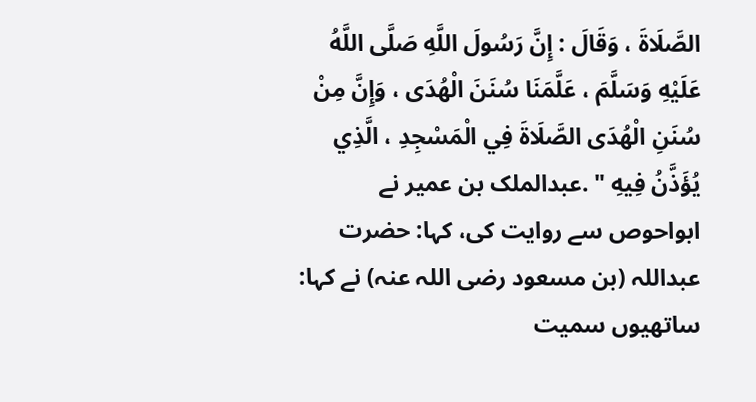الصَّلَاةَ ، وَقَالَ : إِنَّ رَسُولَ اللَّهِ صَلَّى اللَّهُ عَلَيْهِ وَسَلَّمَ ، عَلَّمَنَا سُنَنَ الْهُدَى ، وَإِنَّ مِنْ سُنَنِ الْهُدَى الصَّلَاةَ فِي الْمَسْجِدِ ، الَّذِي يُؤَذَّنُ فِيهِ " .عبدالملک بن عمیر نے ابواحوص سے روایت کی، کہا: حضرت عبداللہ (بن مسعود رضی اللہ عنہ) نے کہا: ساتھیوں سمیت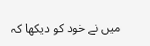میں نے خود کو دیکھا کہ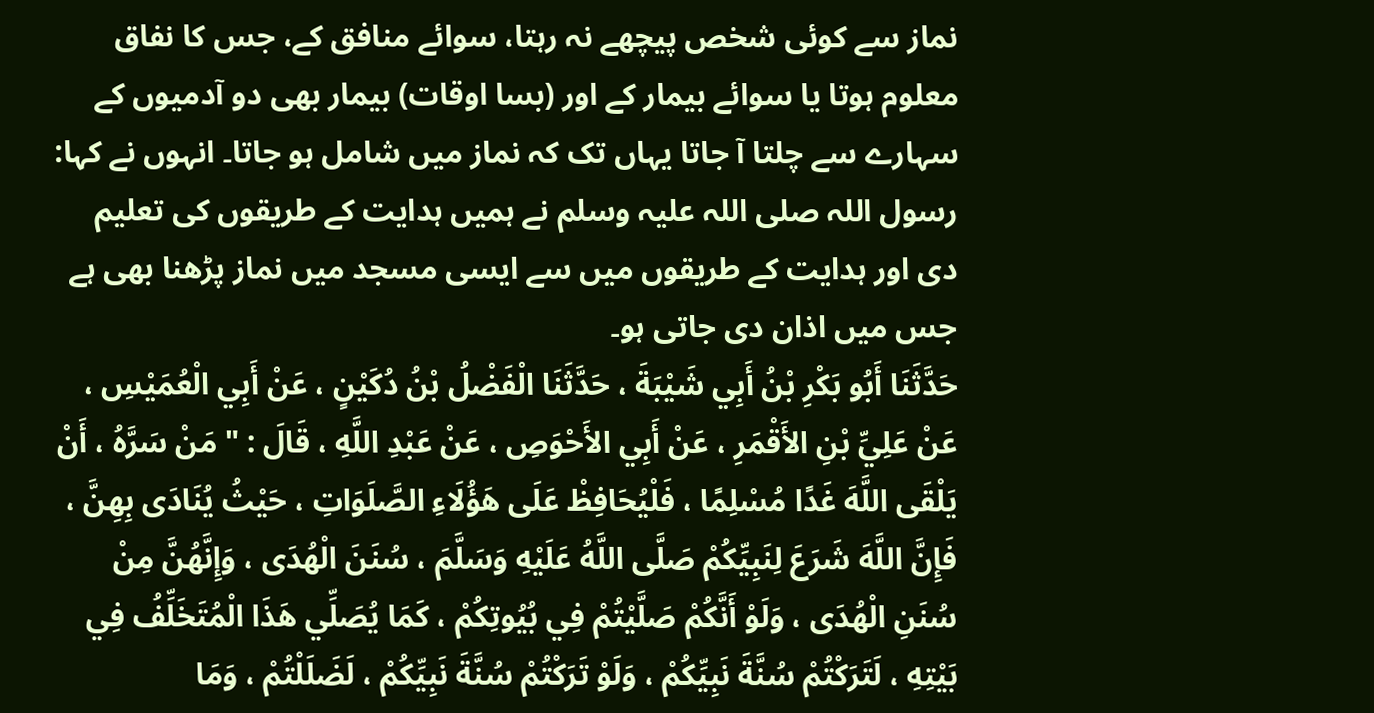نماز سے کوئی شخص پیچھے نہ رہتا، سوائے منافق کے، جس کا نفاق معلوم ہوتا یا سوائے بیمار کے اور (بسا اوقات) بیمار بھی دو آدمیوں کے سہارے سے چلتا آ جاتا یہاں تک کہ نماز میں شامل ہو جاتا۔ انہوں نے کہا: رسول اللہ صلی اللہ علیہ وسلم نے ہمیں ہدایت کے طریقوں کی تعلیم دی اور ہدایت کے طریقوں میں سے ایسی مسجد میں نماز پڑھنا بھی ہے جس میں اذان دی جاتی ہو۔
حَدَّثَنَا أَبُو بَكْرِ بْنُ أَبِي شَيْبَةَ ، حَدَّثَنَا الْفَضْلُ بْنُ دُكَيْنٍ ، عَنْ أَبِي الْعُمَيْسِ ، عَنْ عَلِيِّ بْنِ الأَقْمَرِ ، عَنْ أَبِي الأَحْوَصِ ، عَنْ عَبْدِ اللَّهِ ، قَالَ : " مَنْ سَرَّهُ ، أَنْ يَلْقَى اللَّهَ غَدًا مُسْلِمًا ، فَلْيُحَافِظْ عَلَى هَؤُلَاءِ الصَّلَوَاتِ ، حَيْثُ يُنَادَى بِهِنَّ ، فَإِنَّ اللَّهَ شَرَعَ لِنَبِيِّكُمْ صَلَّى اللَّهُ عَلَيْهِ وَسَلَّمَ ، سُنَنَ الْهُدَى ، وَإِنَّهُنَّ مِنْ سُنَنِ الْهُدَى ، وَلَوْ أَنَّكُمْ صَلَّيْتُمْ فِي بُيُوتِكُمْ ، كَمَا يُصَلِّي هَذَا الْمُتَخَلِّفُ فِي بَيْتِهِ ، لَتَرَكْتُمْ سُنَّةَ نَبِيِّكُمْ ، وَلَوْ تَرَكْتُمْ سُنَّةَ نَبِيِّكُمْ ، لَضَلَلْتُمْ ، وَمَا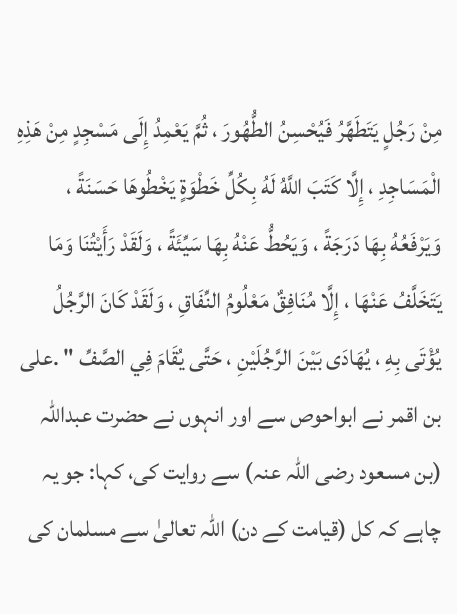مِنْ رَجُلٍ يَتَطَهَّرُ فَيُحْسِنُ الطُّهُورَ ، ثُمَّ يَعْمِدُ إِلَى مَسْجِدٍ مِنْ هَذِهِ الْمَسَاجِدِ ، إِلَّا كَتَبَ اللَّهُ لَهُ بِكُلِّ خَطْوَةٍ يَخْطُوهَا حَسَنَةً ، وَيَرْفَعُهُ بِهَا دَرَجَةً ، وَيَحُطُّ عَنْهُ بِهَا سَيِّئَةً ، وَلَقَدْ رَأَيْتُنَا وَمَا يَتَخَلَّفُ عَنْهَا ، إِلَّا مُنَافِقٌ مَعْلُومُ النِّفَاقِ ، وَلَقَدْ كَانَ الرَّجُلُ يُؤْتَى بِهِ ، يُهَادَى بَيْنَ الرَّجُلَيْنِ ، حَتَّى يُقَامَ فِي الصَّفِّ " .علی بن اقمر نے ابواحوص سے اور انہوں نے حضرت عبداللہ (بن مسعود رضی اللہ عنہ) سے روایت کی، کہا: جو یہ چاہے کہ کل (قیامت کے دن) اللہ تعالیٰ سے مسلمان کی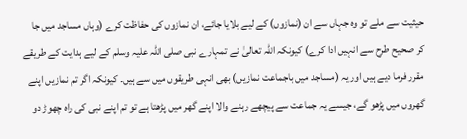حیثیت سے ملے تو وہ جہاں سے ان (نمازوں) کے لیے بلایا جائے، ان نمازوں کی حفاظت کرے (وہاں مساجد میں جا کر صحیح طرح سے انہیں ادا کرے) کیونکہ اللہ تعالیٰ نے تمہارے نبی صلی اللہ علیہ وسلم کے لیے ہدایت کے طریقے مقرر فرما دیے ہیں اور یہ (مساجد میں باجماعت نمازیں) بھی انہی طریقوں میں سے ہیں۔ کیونکہ اگر تم نمازیں اپنے گھروں میں پڑھو گے، جیسے یہ جماعت سے پیچھے رہنے والا اپنے گھر میں پڑھتا ہے تو تم اپنے نبی کی راہ چھوڑ دو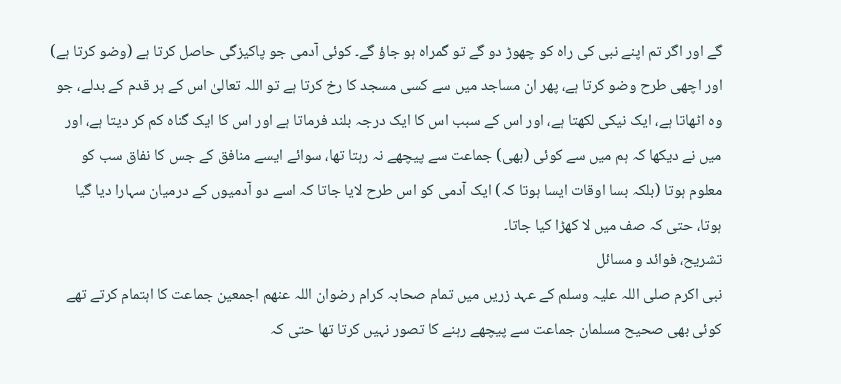گے اور اگر تم اپنے نبی کی راہ کو چھوڑ دو گے تو گمراہ ہو جاؤ گے۔ کوئی آدمی جو پاکیزگی حاصل کرتا ہے (وضو کرتا ہے) اور اچھی طرح وضو کرتا ہے، پھر ان مساجد میں سے کسی مسجد کا رخ کرتا ہے تو اللہ تعالیٰ اس کے ہر قدم کے بدلے، جو وہ اٹھاتا ہے، ایک نیکی لکھتا ہے، اور اس کے سبب اس کا ایک درجہ بلند فرماتا ہے اور اس کا ایک گناہ کم کر دیتا ہے، اور میں نے دیکھا کہ ہم میں سے کوئی (بھی) جماعت سے پیچھے نہ رہتا تھا، سوائے ایسے منافق کے جس کا نفاق سب کو معلوم ہوتا (بلکہ بسا اوقات ایسا ہوتا کہ) ایک آدمی کو اس طرح لایا جاتا کہ اسے دو آدمیوں کے درمیان سہارا دیا گیا ہوتا، حتی کہ صف میں لا کھڑا کیا جاتا۔
تشریح، فوائد و مسائل
نبی اکرم صلی اللہ علیہ وسلم کے عہد زریں میں تمام صحابہ کرام رضوان اللہ عنھم اجمعین جماعت کا اہتمام کرتے تھے کوئی بھی صحیح مسلمان جماعت سے پیچھے رہنے کا تصور نہیں کرتا تھا حتی کہ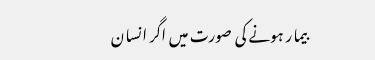بیمار ہونے کی صورت میں اگر انسان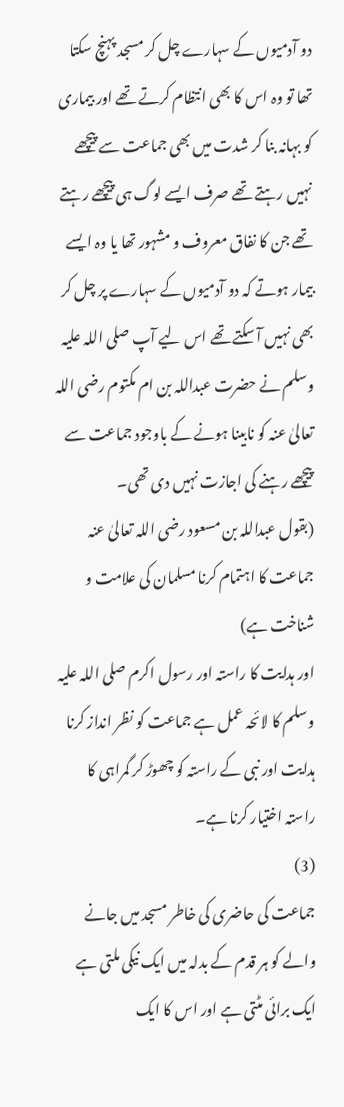دو آدمیوں کے سہارے چل کر مسجد پہنچ سکتا تھا تو وہ اس کا بھی انتظام کرتے تھے اور بیماری کو بہانہ بنا کر شدت میں بھی جماعت سے پیچھے نہیں رہتے تھے صرف ایسے لوگ ہی پیچھے رہتے تھے جن کا نفاق معروف و مشہور تھا یا وہ ایسے بیمار ہوتے کہ دو آدمیوں کے سہارے پر چل کر بھی نہیں آ سکتے تھے اس لیے آپ صلی اللہ علیہ وسلم نے حضرت عبداللہ بن ام مکتوم رضی اللہ تعالیٰ عنہ کو نابینا ہونے کے باوجود جماعت سے پیچھے رہنے کی اجازت نہیں دی تھی۔
(بقول عبداللہ بن مسعود رضی اللہ تعالیٰ عنہ جماعت کا اہتمام کرنا مسلمان کی علامت و شناخت ہے)
اور ہدایت کا راستہ اور رسول اکرم صلی اللہ علیہ وسلم کا لائحہ عمل ہے جماعت کو نظر انداز کرنا ہدایت اور نبی کے راستہ کو چھوڑ کر گمراہی کا راستہ اختیار کرنا ہے۔
(3)
جماعت کی حاضری کی خاطر مسجد میں جانے والے کو ہر قدم کے بدلہ میں ایک نیکی ملتی ہے ایک برائی مٹتی ہے اور اس کا ایک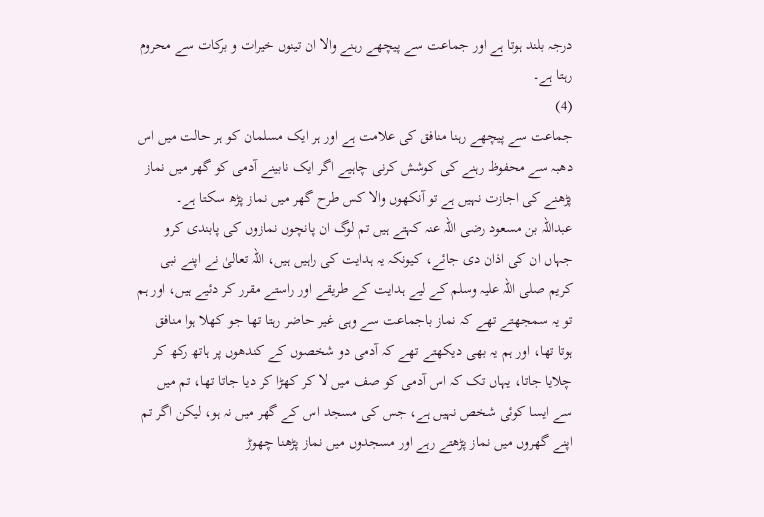درجہ بلند ہوتا ہے اور جماعت سے پیچھے رہنے والا ان تینوں خیرات و برکات سے محروم رہتا ہے۔
(4)
جماعت سے پیچھے رہنا منافق کی علامت ہے اور ہر ایک مسلمان کو ہر حالت میں اس دھبہ سے محفوظ رہنے کی کوشش کرنی چاہیے اگر ایک نابینے آدمی کو گھر میں نماز پڑھنے کی اجازت نہیں ہے تو آنکھوں والا کس طرح گھر میں نماز پڑھ سکتا ہے۔
عبداللہ بن مسعود رضی اللہ عنہ کہتے ہیں تم لوگ ان پانچوں نمازوں کی پابندی کرو جہاں ان کی اذان دی جائے، کیونکہ یہ ہدایت کی راہیں ہیں، اللہ تعالیٰ نے اپنے نبی کریم صلی اللہ علیہ وسلم کے لیے ہدایت کے طریقے اور راستے مقرر کر دئیے ہیں، اور ہم تو یہ سمجھتے تھے کہ نماز باجماعت سے وہی غیر حاضر رہتا تھا جو کھلا ہوا منافق ہوتا تھا، اور ہم یہ بھی دیکھتے تھے کہ آدمی دو شخصوں کے کندھوں پر ہاتھ رکھ کر چلایا جاتا، یہاں تک کہ اس آدمی کو صف میں لا کر کھڑا کر دیا جاتا تھا، تم میں سے ایسا کوئی شخص نہیں ہے، جس کی مسجد اس کے گھر میں نہ ہو، لیکن اگر تم اپنے گھروں میں نماز پڑھتے رہے اور مسجدوں میں نماز پڑھنا چھوڑ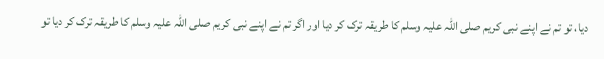دیا، تو تم نے اپنے نبی کریم صلی اللہ علیہ وسلم کا طریقہ ترک کر دیا اور اگر تم نے اپنے نبی کریم صلی اللہ علیہ وسلم کا طریقہ ترک کر دیا تو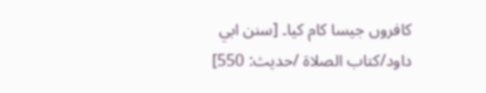کافروں جیسا کام کیا۔ [سنن ابي داود/كتاب الصلاة /حدیث: 550]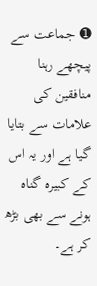➊ جماعت سے پیچھے رہنا منافقین کی علامات سے بتایا گیا ہے اور یہ اس کے کبیرہ گناہ ہونے سے بھی بڑھ کر ہے۔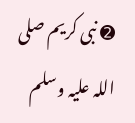➋ نبی کریم صلی اللہ علیہ وسلم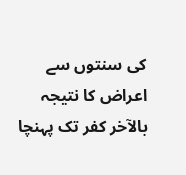کی سنتوں سے اعراض کا نتیجہ بالآخر کفر تک پہنچا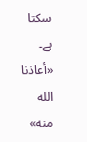سکتا ہے۔ «أعاذنا الله منه»